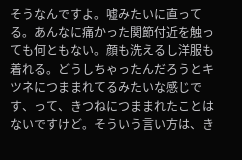そうなんですよ。嘘みたいに直ってる。あんなに痛かった関節付近を触っても何ともない。顔も洗えるし洋服も着れる。どうしちゃったんだろうとキツネにつままれてるみたいな感じです、って、きつねにつままれたことはないですけど。そういう言い方は、き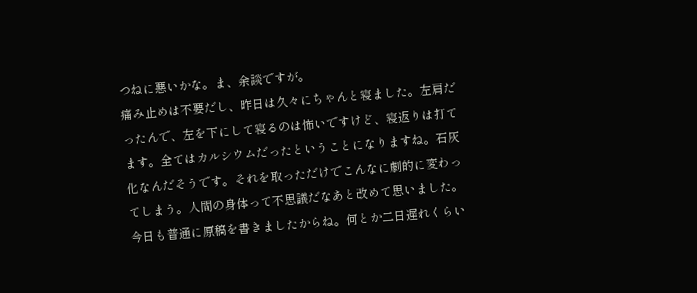つねに悪いかな。ま、余談ですが。
痛み止めは不要だし、昨日は久々にちゃんと寝ました。左肩だったんで、左を下にして寝るのは怖いですけど、寝返りは打てます。全てはカルシウムだったということになりますね。石灰化なんだそうです。それを取っただけでこんなに劇的に変わってしまう。人間の身体って不思議だなあと改めて思いました。
今日も普通に原稿を書きましたからね。何とか二日遅れくらい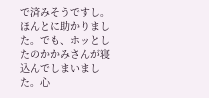で済みそうですし。ほんとに助かりました。でも、ホッとしたのかかみさんが寝込んでしまいました。心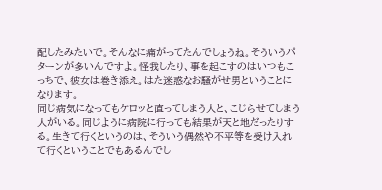配したみたいで。そんなに痛がってたんでしょうね。そういうパターンが多いんですよ。怪我したり、事を起こすのはいつもこっちで、彼女は巻き添え。はた迷惑なお騒がせ男ということになります。
同じ病気になってもケロッと直ってしまう人と、こじらせてしまう人がいる。同じように病院に行っても結果が天と地だったりする。生きて行くというのは、そういう偶然や不平等を受け入れて行くということでもあるんでし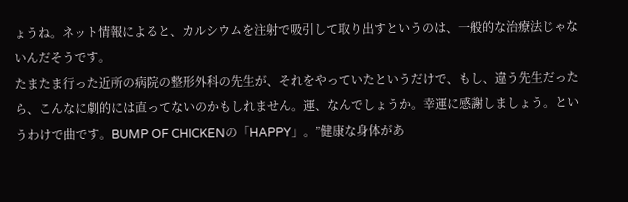ょうね。ネット情報によると、カルシウムを注射で吸引して取り出すというのは、一般的な治療法じゃないんだそうです。
たまたま行った近所の病院の整形外科の先生が、それをやっていたというだけで、もし、違う先生だったら、こんなに劇的には直ってないのかもしれません。運、なんでしょうか。幸運に感謝しましょう。というわけで曲です。BUMP OF CHICKENの「HAPPY」。”健康な身体があ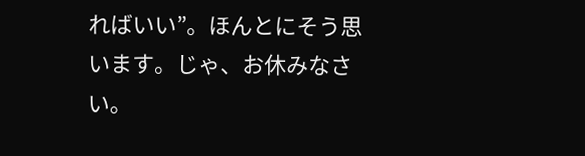ればいい”。ほんとにそう思います。じゃ、お休みなさい。